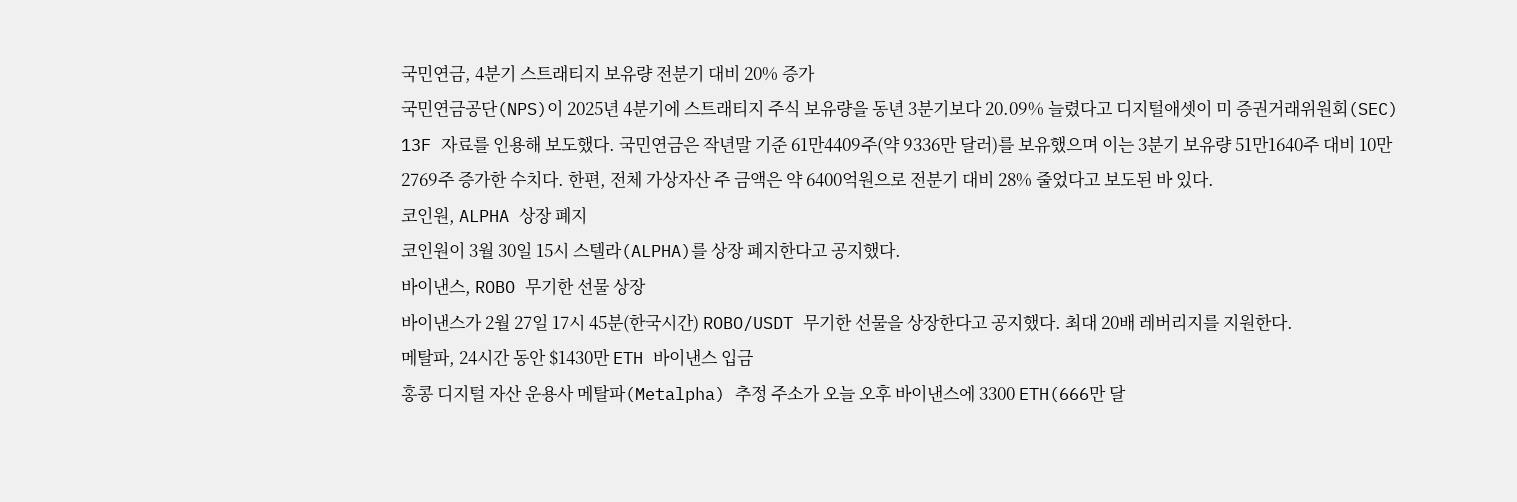국민연금, 4분기 스트래티지 보유량 전분기 대비 20% 증가
국민연금공단(NPS)이 2025년 4분기에 스트래티지 주식 보유량을 동년 3분기보다 20.09% 늘렸다고 디지털애셋이 미 증권거래위원회(SEC) 13F 자료를 인용해 보도했다. 국민연금은 작년말 기준 61만4409주(약 9336만 달러)를 보유했으며 이는 3분기 보유량 51만1640주 대비 10만2769주 증가한 수치다. 한편, 전체 가상자산 주 금액은 약 6400억원으로 전분기 대비 28% 줄었다고 보도된 바 있다.
코인원, ALPHA 상장 폐지
코인원이 3월 30일 15시 스텔라(ALPHA)를 상장 폐지한다고 공지했다.
바이낸스, ROBO 무기한 선물 상장
바이낸스가 2월 27일 17시 45분(한국시간) ROBO/USDT 무기한 선물을 상장한다고 공지했다. 최대 20배 레버리지를 지원한다.
메탈파, 24시간 동안 $1430만 ETH 바이낸스 입금
홍콩 디지털 자산 운용사 메탈파(Metalpha) 추정 주소가 오늘 오후 바이낸스에 3300 ETH(666만 달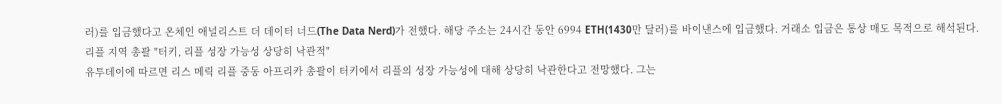러)를 입금했다고 온체인 애널리스트 더 데이터 너드(The Data Nerd)가 전했다. 해당 주소는 24시간 동안 6994 ETH(1430만 달러)를 바이낸스에 입금했다. 거래소 입금은 통상 매도 목적으로 해석된다.
리플 지역 총괄 "터키, 리플 성장 가능성 상당히 낙관적"
유투데이에 따르면 리스 메릭 리플 중동 아프리카 총괄이 터키에서 리플의 성장 가능성에 대해 상당히 낙관한다고 전망했다. 그는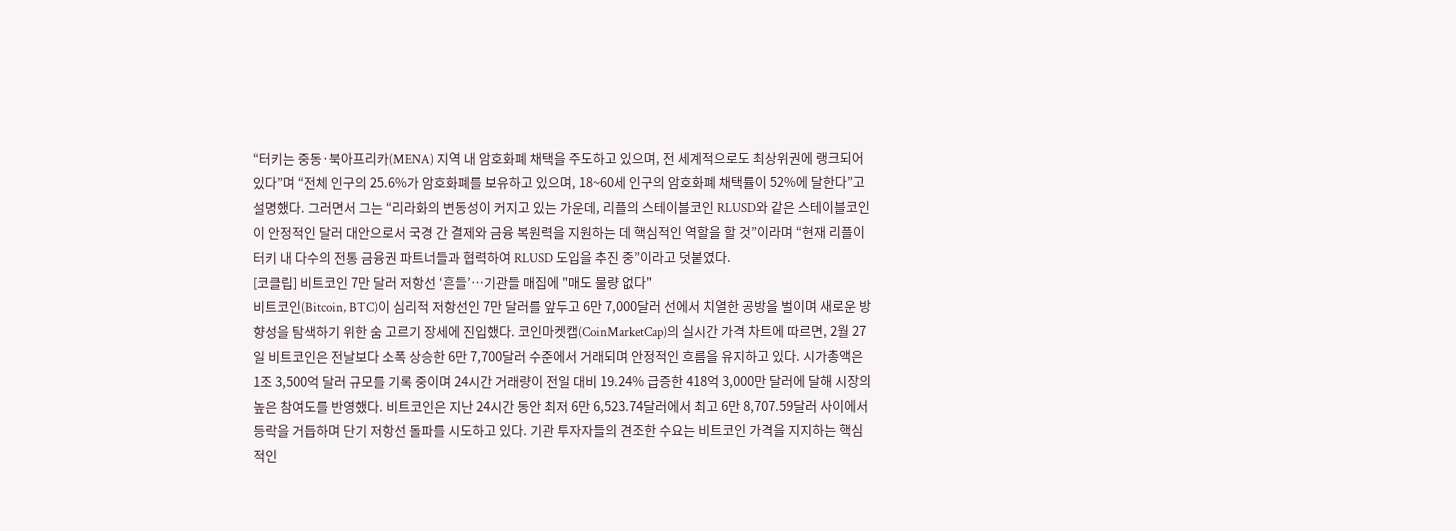“터키는 중동·북아프리카(MENA) 지역 내 암호화폐 채택을 주도하고 있으며, 전 세계적으로도 최상위권에 랭크되어 있다”며 “전체 인구의 25.6%가 암호화폐를 보유하고 있으며, 18~60세 인구의 암호화폐 채택률이 52%에 달한다”고 설명했다. 그러면서 그는 “리라화의 변동성이 커지고 있는 가운데, 리플의 스테이블코인 RLUSD와 같은 스테이블코인이 안정적인 달러 대안으로서 국경 간 결제와 금융 복원력을 지원하는 데 핵심적인 역할을 할 것”이라며 “현재 리플이 터키 내 다수의 전통 금융권 파트너들과 협력하여 RLUSD 도입을 추진 중”이라고 덧붙였다.
[코클립] 비트코인 7만 달러 저항선 ‘흔들’…기관들 매집에 "매도 물량 없다"
비트코인(Bitcoin, BTC)이 심리적 저항선인 7만 달러를 앞두고 6만 7,000달러 선에서 치열한 공방을 벌이며 새로운 방향성을 탐색하기 위한 숨 고르기 장세에 진입했다. 코인마켓캡(CoinMarketCap)의 실시간 가격 차트에 따르면, 2월 27일 비트코인은 전날보다 소폭 상승한 6만 7,700달러 수준에서 거래되며 안정적인 흐름을 유지하고 있다. 시가총액은 1조 3,500억 달러 규모를 기록 중이며 24시간 거래량이 전일 대비 19.24% 급증한 418억 3,000만 달러에 달해 시장의 높은 참여도를 반영했다. 비트코인은 지난 24시간 동안 최저 6만 6,523.74달러에서 최고 6만 8,707.59달러 사이에서 등락을 거듭하며 단기 저항선 돌파를 시도하고 있다. 기관 투자자들의 견조한 수요는 비트코인 가격을 지지하는 핵심적인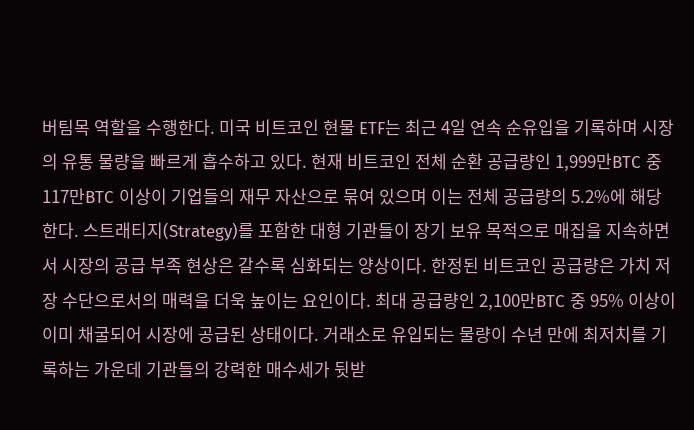버팀목 역할을 수행한다. 미국 비트코인 현물 ETF는 최근 4일 연속 순유입을 기록하며 시장의 유통 물량을 빠르게 흡수하고 있다. 현재 비트코인 전체 순환 공급량인 1,999만BTC 중 117만BTC 이상이 기업들의 재무 자산으로 묶여 있으며 이는 전체 공급량의 5.2%에 해당한다. 스트래티지(Strategy)를 포함한 대형 기관들이 장기 보유 목적으로 매집을 지속하면서 시장의 공급 부족 현상은 갈수록 심화되는 양상이다. 한정된 비트코인 공급량은 가치 저장 수단으로서의 매력을 더욱 높이는 요인이다. 최대 공급량인 2,100만BTC 중 95% 이상이 이미 채굴되어 시장에 공급된 상태이다. 거래소로 유입되는 물량이 수년 만에 최저치를 기록하는 가운데 기관들의 강력한 매수세가 뒷받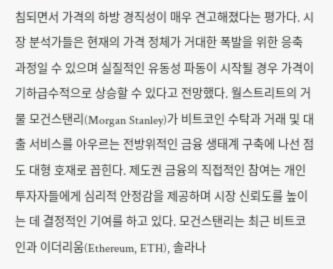침되면서 가격의 하방 경직성이 매우 견고해졌다는 평가다. 시장 분석가들은 현재의 가격 정체가 거대한 폭발을 위한 응축 과정일 수 있으며 실질적인 유동성 파동이 시작될 경우 가격이 기하급수적으로 상승할 수 있다고 전망했다. 월스트리트의 거물 모건스탠리(Morgan Stanley)가 비트코인 수탁과 거래 및 대출 서비스를 아우르는 전방위적인 금융 생태계 구축에 나선 점도 대형 호재로 꼽힌다. 제도권 금융의 직접적인 참여는 개인 투자자들에게 심리적 안정감을 제공하며 시장 신뢰도를 높이는 데 결정적인 기여를 하고 있다. 모건스탠리는 최근 비트코인과 이더리움(Ethereum, ETH), 솔라나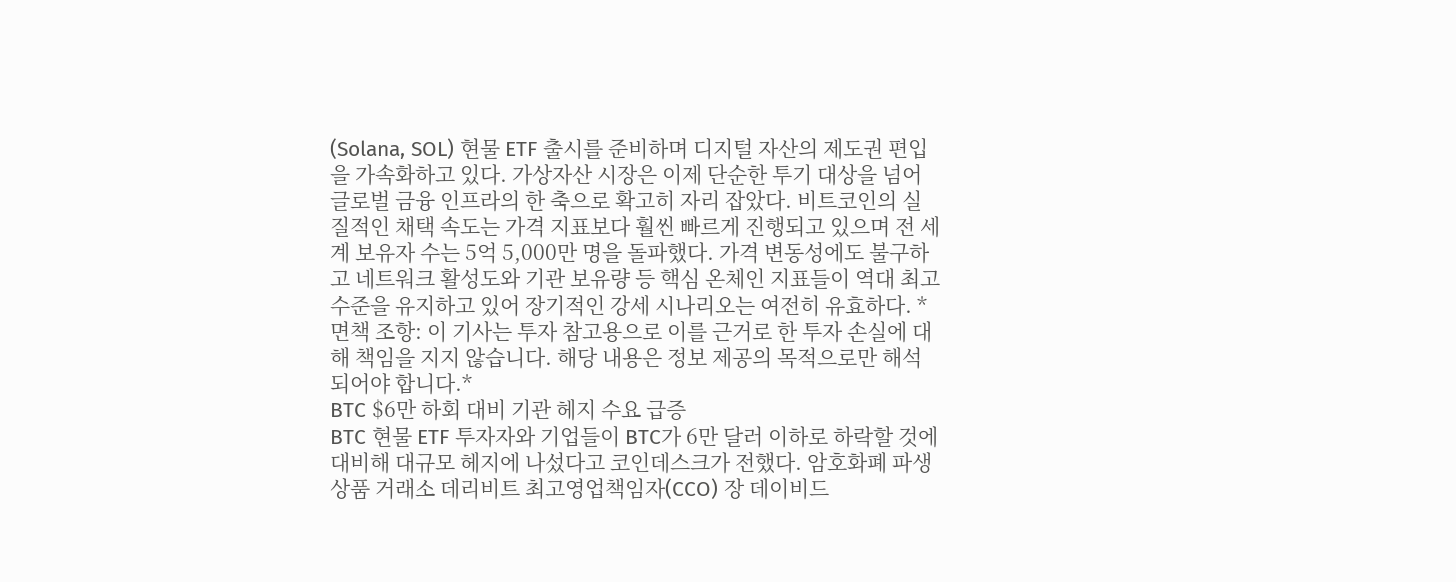(Solana, SOL) 현물 ETF 출시를 준비하며 디지털 자산의 제도권 편입을 가속화하고 있다. 가상자산 시장은 이제 단순한 투기 대상을 넘어 글로벌 금융 인프라의 한 축으로 확고히 자리 잡았다. 비트코인의 실질적인 채택 속도는 가격 지표보다 훨씬 빠르게 진행되고 있으며 전 세계 보유자 수는 5억 5,000만 명을 돌파했다. 가격 변동성에도 불구하고 네트워크 활성도와 기관 보유량 등 핵심 온체인 지표들이 역대 최고 수준을 유지하고 있어 장기적인 강세 시나리오는 여전히 유효하다. *면책 조항: 이 기사는 투자 참고용으로 이를 근거로 한 투자 손실에 대해 책임을 지지 않습니다. 해당 내용은 정보 제공의 목적으로만 해석되어야 합니다.*
BTC $6만 하회 대비 기관 헤지 수요 급증
BTC 현물 ETF 투자자와 기업들이 BTC가 6만 달러 이하로 하락할 것에 대비해 대규모 헤지에 나섰다고 코인데스크가 전했다. 암호화폐 파생상품 거래소 데리비트 최고영업책임자(CCO) 장 데이비드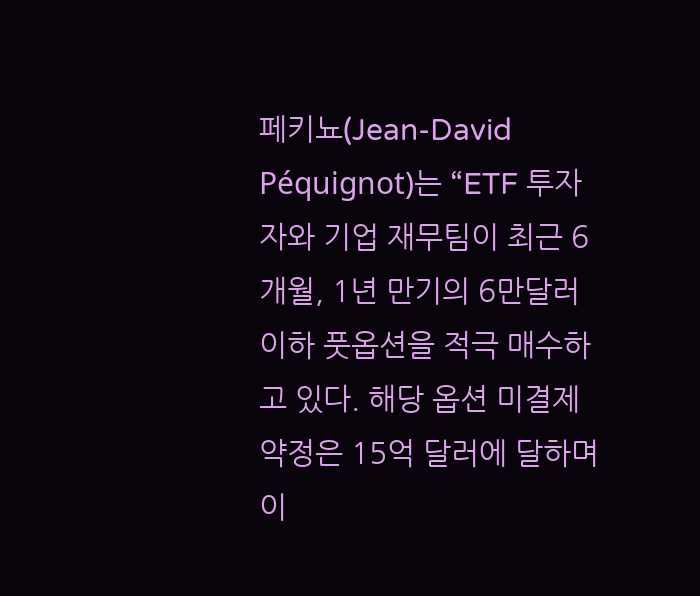페키뇨(Jean-David Péquignot)는 “ETF 투자자와 기업 재무팀이 최근 6개월, 1년 만기의 6만달러 이하 풋옵션을 적극 매수하고 있다. 해당 옵션 미결제약정은 15억 달러에 달하며 이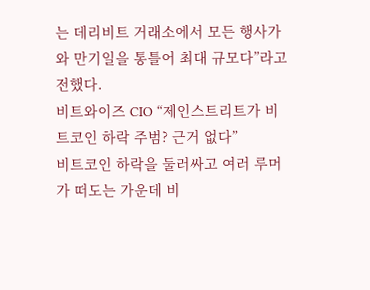는 데리비트 거래소에서 모든 행사가와 만기일을 통틀어 최대 규모다”라고 전했다.
비트와이즈 CIO “제인스트리트가 비트코인 하락 주범? 근거 없다”
비트코인 하락을 둘러싸고 여러 루머가 떠도는 가운데 비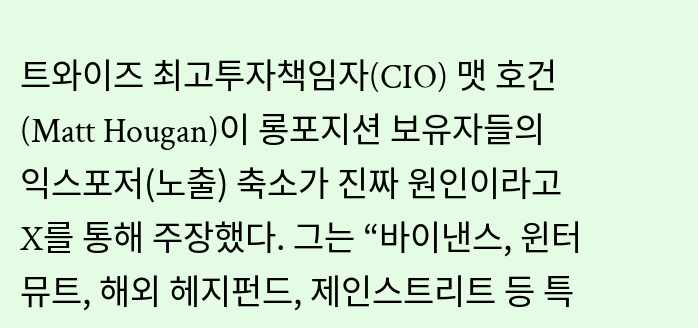트와이즈 최고투자책임자(CIO) 맷 호건(Matt Hougan)이 롱포지션 보유자들의 익스포저(노출) 축소가 진짜 원인이라고 X를 통해 주장했다. 그는 “바이낸스, 윈터뮤트, 해외 헤지펀드, 제인스트리트 등 특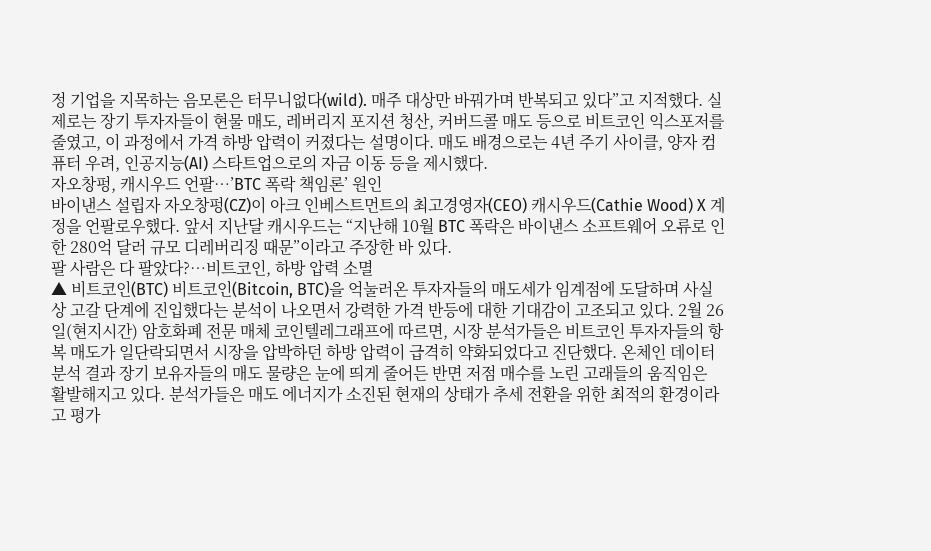정 기업을 지목하는 음모론은 터무니없다(wild). 매주 대상만 바꿔가며 반복되고 있다”고 지적했다. 실제로는 장기 투자자들이 현물 매도, 레버리지 포지션 청산, 커버드콜 매도 등으로 비트코인 익스포저를 줄였고, 이 과정에서 가격 하방 압력이 커졌다는 설명이다. 매도 배경으로는 4년 주기 사이클, 양자 컴퓨터 우려, 인공지능(AI) 스타트업으로의 자금 이동 등을 제시했다.
자오창펑, 캐시우드 언팔…’BTC 폭락 책임론’ 원인
바이낸스 설립자 자오창펑(CZ)이 아크 인베스트먼트의 최고경영자(CEO) 캐시우드(Cathie Wood) X 계정을 언팔로우했다. 앞서 지난달 캐시우드는 “지난해 10월 BTC 폭락은 바이낸스 소프트웨어 오류로 인한 280억 달러 규모 디레버리징 때문”이라고 주장한 바 있다.
팔 사람은 다 팔았다?…비트코인, 하방 압력 소멸
▲ 비트코인(BTC) 비트코인(Bitcoin, BTC)을 억눌러온 투자자들의 매도세가 임계점에 도달하며 사실상 고갈 단계에 진입했다는 분석이 나오면서 강력한 가격 반등에 대한 기대감이 고조되고 있다. 2월 26일(현지시간) 암호화폐 전문 매체 코인텔레그래프에 따르면, 시장 분석가들은 비트코인 투자자들의 항복 매도가 일단락되면서 시장을 압박하던 하방 압력이 급격히 약화되었다고 진단했다. 온체인 데이터 분석 결과 장기 보유자들의 매도 물량은 눈에 띄게 줄어든 반면 저점 매수를 노린 고래들의 움직임은 활발해지고 있다. 분석가들은 매도 에너지가 소진된 현재의 상태가 추세 전환을 위한 최적의 환경이라고 평가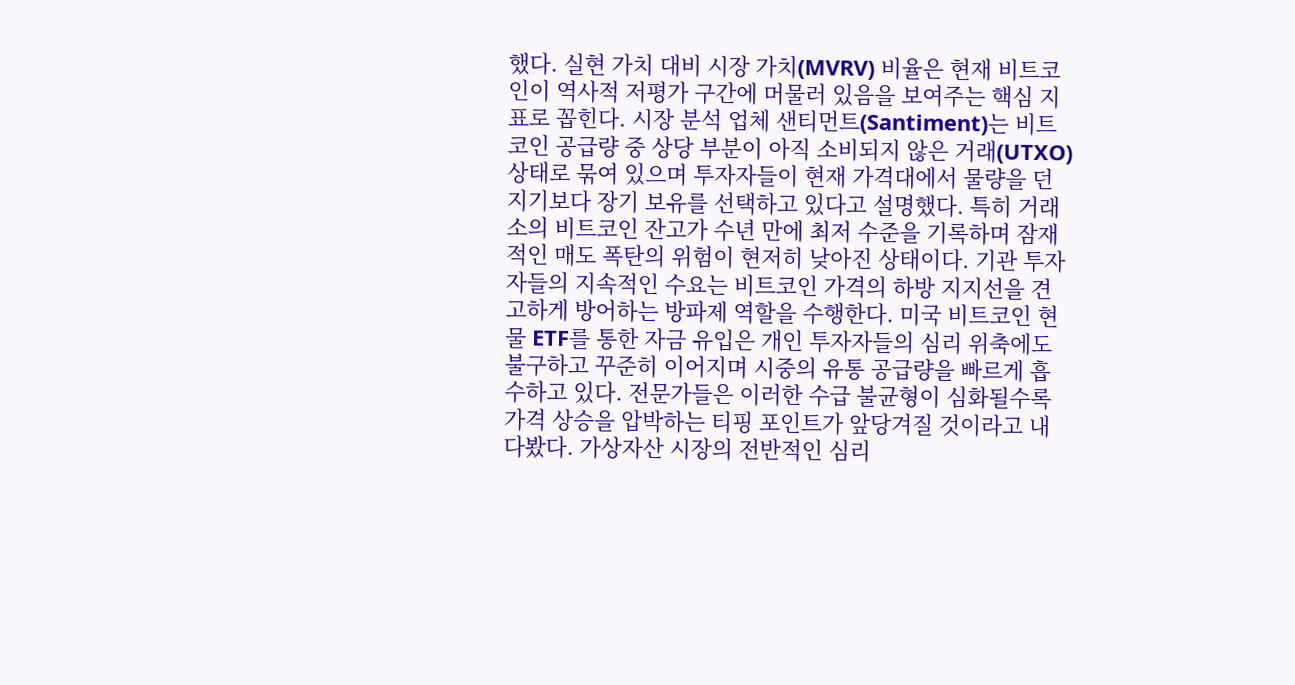했다. 실현 가치 대비 시장 가치(MVRV) 비율은 현재 비트코인이 역사적 저평가 구간에 머물러 있음을 보여주는 핵심 지표로 꼽힌다. 시장 분석 업체 샌티먼트(Santiment)는 비트코인 공급량 중 상당 부분이 아직 소비되지 않은 거래(UTXO) 상태로 묶여 있으며 투자자들이 현재 가격대에서 물량을 던지기보다 장기 보유를 선택하고 있다고 설명했다. 특히 거래소의 비트코인 잔고가 수년 만에 최저 수준을 기록하며 잠재적인 매도 폭탄의 위험이 현저히 낮아진 상태이다. 기관 투자자들의 지속적인 수요는 비트코인 가격의 하방 지지선을 견고하게 방어하는 방파제 역할을 수행한다. 미국 비트코인 현물 ETF를 통한 자금 유입은 개인 투자자들의 심리 위축에도 불구하고 꾸준히 이어지며 시중의 유통 공급량을 빠르게 흡수하고 있다. 전문가들은 이러한 수급 불균형이 심화될수록 가격 상승을 압박하는 티핑 포인트가 앞당겨질 것이라고 내다봤다. 가상자산 시장의 전반적인 심리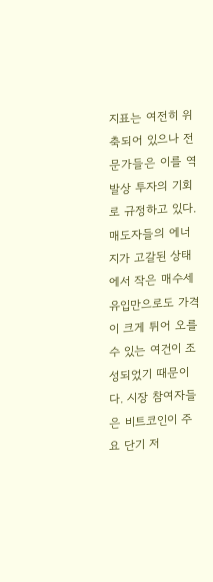지표는 여전히 위축되어 있으나 전문가들은 이를 역발상 투자의 기회로 규정하고 있다. 매도자들의 에너지가 고갈된 상태에서 작은 매수세 유입만으로도 가격이 크게 튀어 오를 수 있는 여건이 조성되었기 때문이다. 시장 참여자들은 비트코인이 주요 단기 저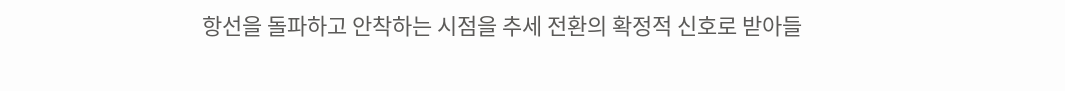항선을 돌파하고 안착하는 시점을 추세 전환의 확정적 신호로 받아들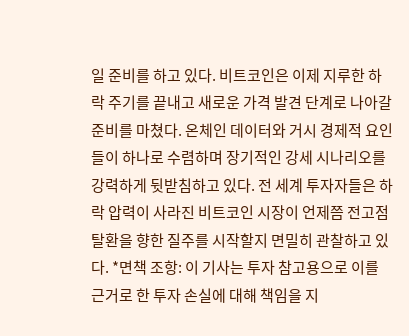일 준비를 하고 있다. 비트코인은 이제 지루한 하락 주기를 끝내고 새로운 가격 발견 단계로 나아갈 준비를 마쳤다. 온체인 데이터와 거시 경제적 요인들이 하나로 수렴하며 장기적인 강세 시나리오를 강력하게 뒷받침하고 있다. 전 세계 투자자들은 하락 압력이 사라진 비트코인 시장이 언제쯤 전고점 탈환을 향한 질주를 시작할지 면밀히 관찰하고 있다. *면책 조항: 이 기사는 투자 참고용으로 이를 근거로 한 투자 손실에 대해 책임을 지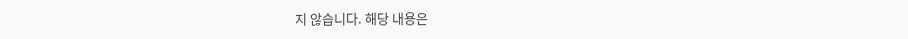지 않습니다. 해당 내용은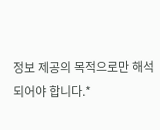정보 제공의 목적으로만 해석되어야 합니다.*